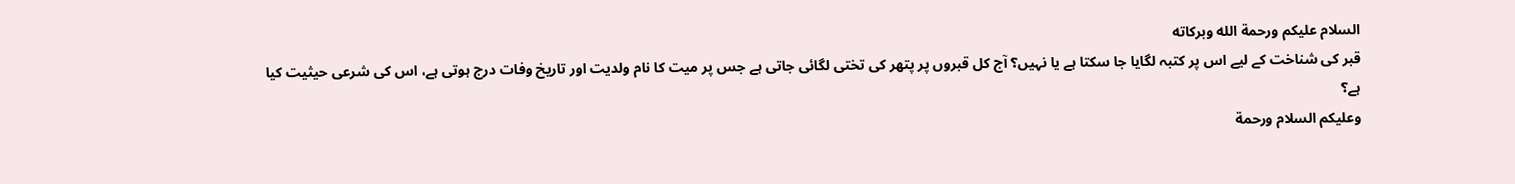السلام عليكم ورحمة الله وبركاته
قبر کی شناخت کے لیے اس پر کتبہ لگایا جا سکتا ہے یا نہیں؟ آج کل قبروں پر پتھر کی تختی لگائی جاتی ہے جس پر میت کا نام ولدیت اور تاریخ وفات درج ہوتی ہے، اس کی شرعی حیثیت کیا ہے؟
وعلیکم السلام ورحمة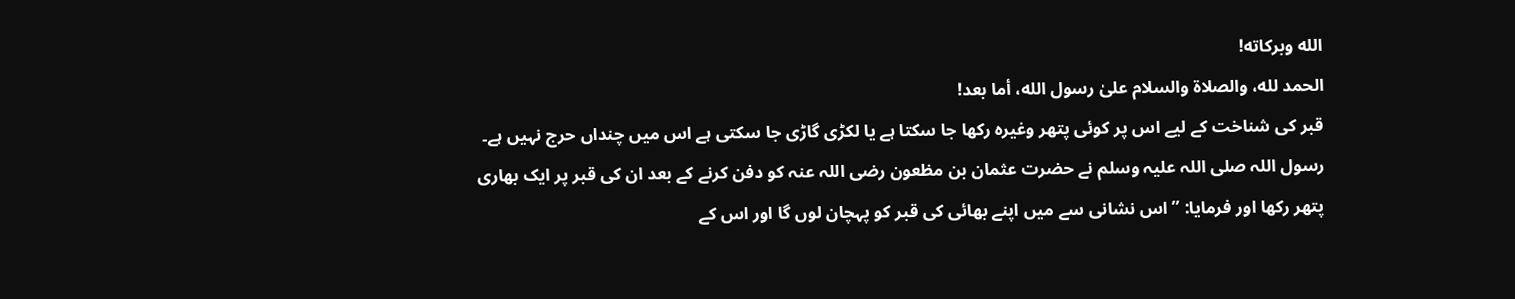الله وبرکاته!
الحمد لله، والصلاة والسلام علىٰ رسول الله، أما بعد!
قبر کی شناخت کے لیے اس پر کوئی پتھر وغیرہ رکھا جا سکتا ہے یا لکڑی گاڑی جا سکتی ہے اس میں چنداں حرج نہیں ہے۔ رسول اللہ صلی اللہ علیہ وسلم نے حضرت عثمان بن مظعون رضی اللہ عنہ کو دفن کرنے کے بعد ان کی قبر پر ایک بھاری پتھر رکھا اور فرمایا: ’’اس نشانی سے میں اپنے بھائی کی قبر کو پہچان لوں گا اور اس کے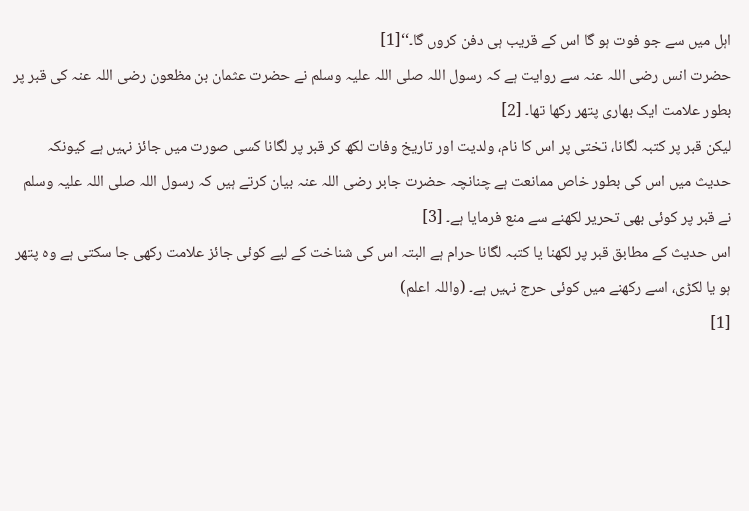اہل میں سے جو فوت ہو گا اس کے قریب ہی دفن کروں گا۔‘‘[1]
حضرت انس رضی اللہ عنہ سے روایت ہے کہ رسول اللہ صلی اللہ علیہ وسلم نے حضرت عثمان بن مظعون رضی اللہ عنہ کی قبر پر بطور علامت ایک بھاری پتھر رکھا تھا۔ [2]
لیکن قبر پر کتبہ لگانا، تختی پر اس کا نام، ولدیت اور تاریخ وفات لکھ کر قبر پر لگانا کسی صورت میں جائز نہیں ہے کیونکہ حدیث میں اس کی بطور خاص ممانعت ہے چنانچہ حضرت جابر رضی اللہ عنہ بیان کرتے ہیں کہ رسول اللہ صلی اللہ علیہ وسلم نے قبر پر کوئی بھی تحریر لکھنے سے منع فرمایا ہے۔ [3]
اس حدیث کے مطابق قبر پر لکھنا یا کتبہ لگانا حرام ہے البتہ اس کی شناخت کے لیے کوئی جائز علامت رکھی جا سکتی ہے وہ پتھر ہو یا لکڑی، اسے رکھنے میں کوئی حرج نہیں ہے۔ (واللہ اعلم)
[1]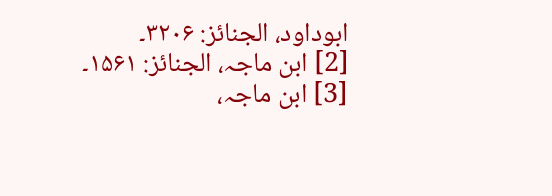ابوداود، الجنائز: ۳۲۰۶۔
[2] ابن ماجہ، الجنائز: ۱۵۶۱۔
[3] ابن ماجہ،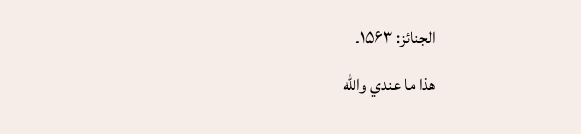الجنائز: ۱۵۶۳۔
ھذا ما عندي والله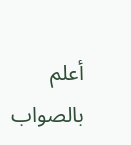أعلم بالصواب